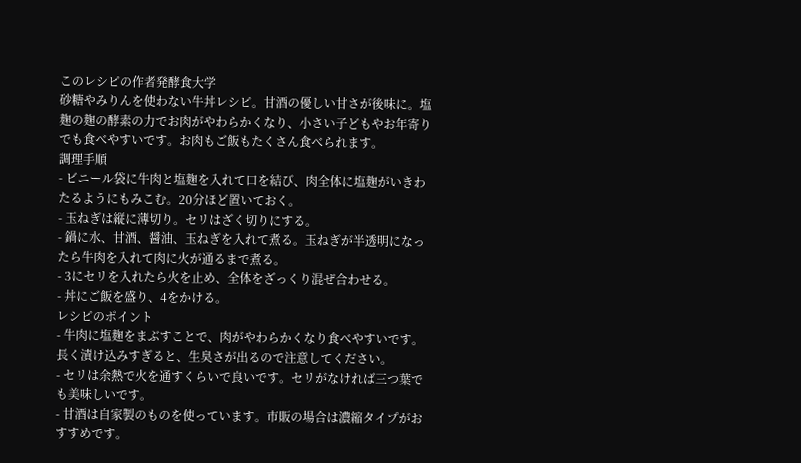このレシピの作者発酵食大学
砂糖やみりんを使わない牛丼レシピ。甘酒の優しい甘さが後味に。塩麹の麹の酵素の力でお肉がやわらかくなり、小さい子どもやお年寄りでも食べやすいです。お肉もご飯もたくさん食べられます。
調理手順
- ビニール袋に牛肉と塩麹を入れて口を結び、肉全体に塩麹がいきわたるようにもみこむ。20分ほど置いておく。
- 玉ねぎは縦に薄切り。セリはざく切りにする。
- 鍋に水、甘酒、醤油、玉ねぎを入れて煮る。玉ねぎが半透明になったら牛肉を入れて肉に火が通るまで煮る。
- 3にセリを入れたら火を止め、全体をざっくり混ぜ合わせる。
- 丼にご飯を盛り、4をかける。
レシピのポイント
- 牛肉に塩麹をまぶすことで、肉がやわらかくなり食べやすいです。長く漬け込みすぎると、生臭さが出るので注意してください。
- セリは余熱で火を通すくらいで良いです。セリがなければ三つ葉でも美味しいです。
- 甘酒は自家製のものを使っています。市販の場合は濃縮タイプがおすすめです。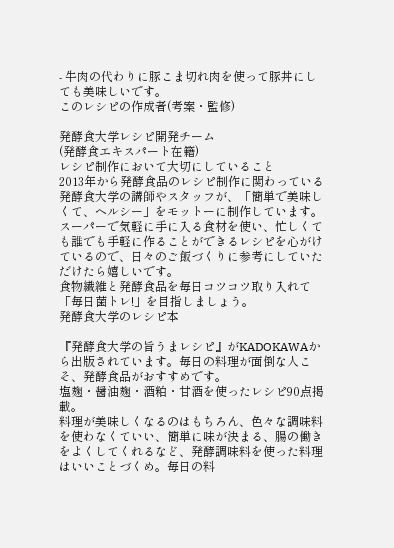- 牛肉の代わりに豚こま切れ肉を使って豚丼にしても美味しいです。
このレシピの作成者(考案・監修)

発酵食大学レシピ開発チーム
(発酵食エキスパート在籍)
レシピ制作において大切にしていること
2013年から発酵食品のレシピ制作に関わっている発酵食大学の講師やスタッフが、「簡単で美味しくて、ヘルシー」をモットーに制作しています。
スーパーで気軽に手に入る食材を使い、忙しくても誰でも手軽に作ることができるレシピを心がけているので、日々のご飯づくりに参考にしていただけたら嬉しいです。
食物繊維と発酵食品を毎日コツコツ取り入れて「毎日菌トレ!」を目指しましょう。
発酵食大学のレシピ本

『発酵食大学の旨うまレシピ』がKADOKAWAから出版されています。毎日の料理が面倒な人こそ、発酵食品がおすすめです。
塩麹・醤油麹・酒粕・甘酒を使ったレシピ90点掲載。
料理が美味しくなるのはもちろん、色々な調味料を使わなくていい、簡単に味が決まる、腸の働きをよくしてくれるなど、発酵調味料を使った料理はいいことづくめ。毎日の料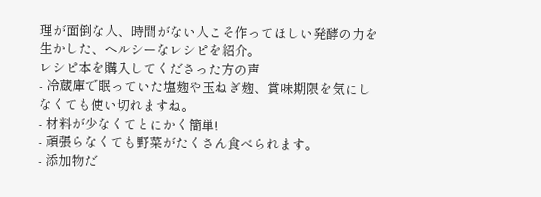理が面倒な人、時間がない人こそ作ってほしい発酵の力を生かした、ヘルシーなレシピを紹介。
レシピ本を購入してくださった方の声
- 冷蔵庫で眠っていた塩麹や玉ねぎ麹、賞味期限を気にしなくても使い切れますね。
- 材料が少なくてとにかく簡単!
- 頑張らなくても野菜がたくさん食べられます。
- 添加物だ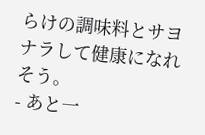らけの調味料とサヨナラして健康になれそう。
- あと一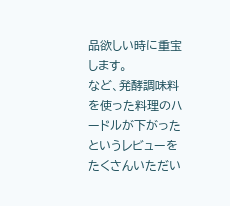品欲しい時に重宝します。
など、発酵調味料を使った料理のハードルが下がったというレビューをたくさんいただい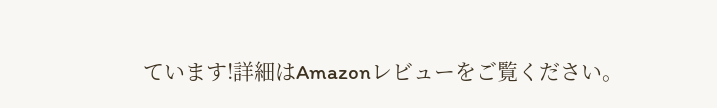ています!詳細はAmazonレビューをご覧ください。